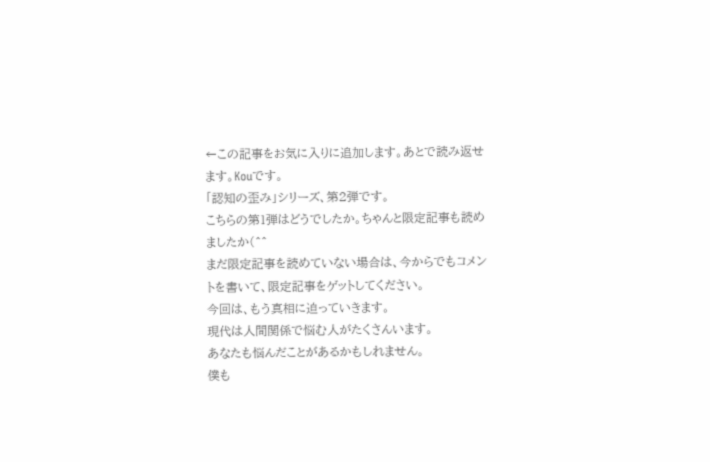←この記事をお気に入りに追加します。あとで読み返せます。Kouです。
「認知の歪み」シリーズ、第2弾です。
こちらの第1弾はどうでしたか。ちゃんと限定記事も読めましたか(^^
まだ限定記事を読めていない場合は、今からでもコメントを書いて、限定記事をゲットしてください。
今回は、もう真相に迫っていきます。
現代は人間関係で悩む人がたくさんいます。
あなたも悩んだことがあるかもしれません。
僕も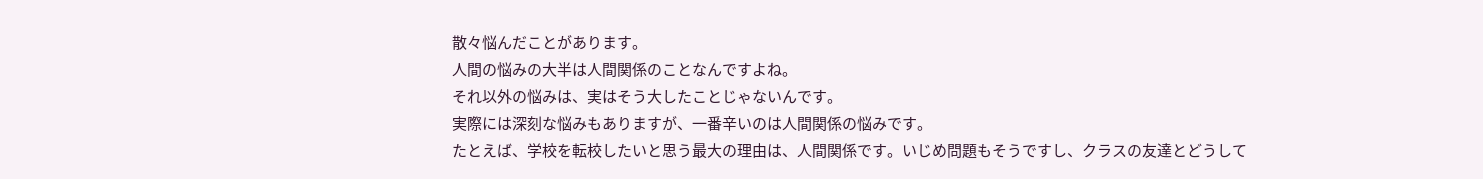散々悩んだことがあります。
人間の悩みの大半は人間関係のことなんですよね。
それ以外の悩みは、実はそう大したことじゃないんです。
実際には深刻な悩みもありますが、一番辛いのは人間関係の悩みです。
たとえば、学校を転校したいと思う最大の理由は、人間関係です。いじめ問題もそうですし、クラスの友達とどうして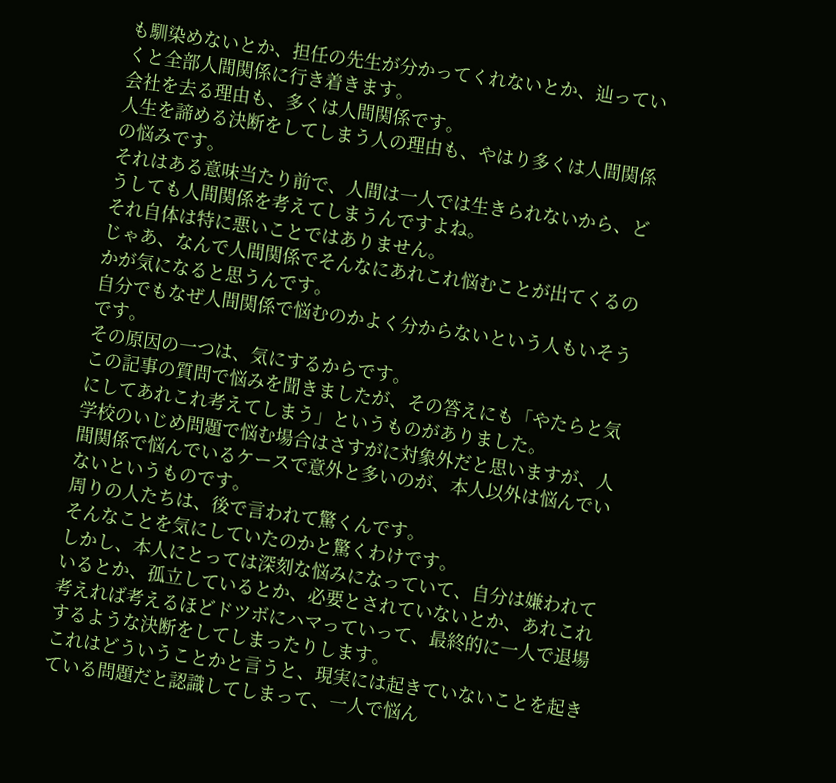も馴染めないとか、担任の先生が分かってくれないとか、辿っていくと全部人間関係に行き着きます。
会社を去る理由も、多くは人間関係です。
人生を諦める決断をしてしまう人の理由も、やはり多くは人間関係の悩みです。
それはある意味当たり前で、人間は一人では生きられないから、どうしても人間関係を考えてしまうんですよね。
それ自体は特に悪いことではありません。
じゃあ、なんで人間関係でそんなにあれこれ悩むことが出てくるのかが気になると思うんです。
自分でもなぜ人間関係で悩むのかよく分からないという人もいそうです。
その原因の一つは、気にするからです。
この記事の質問で悩みを聞きましたが、その答えにも「やたらと気にしてあれこれ考えてしまう」というものがありました。
学校のいじめ問題で悩む場合はさすがに対象外だと思いますが、人間関係で悩んでいるケースで意外と多いのが、本人以外は悩んでいないというものです。
周りの人たちは、後で言われて驚くんです。
そんなことを気にしていたのかと驚くわけです。
しかし、本人にとっては深刻な悩みになっていて、自分は嫌われているとか、孤立しているとか、必要とされていないとか、あれこれ考えれば考えるほどドツボにハマっていって、最終的に一人で退場するような決断をしてしまったりします。
これはどういうことかと言うと、現実には起きていないことを起きている問題だと認識してしまって、一人で悩ん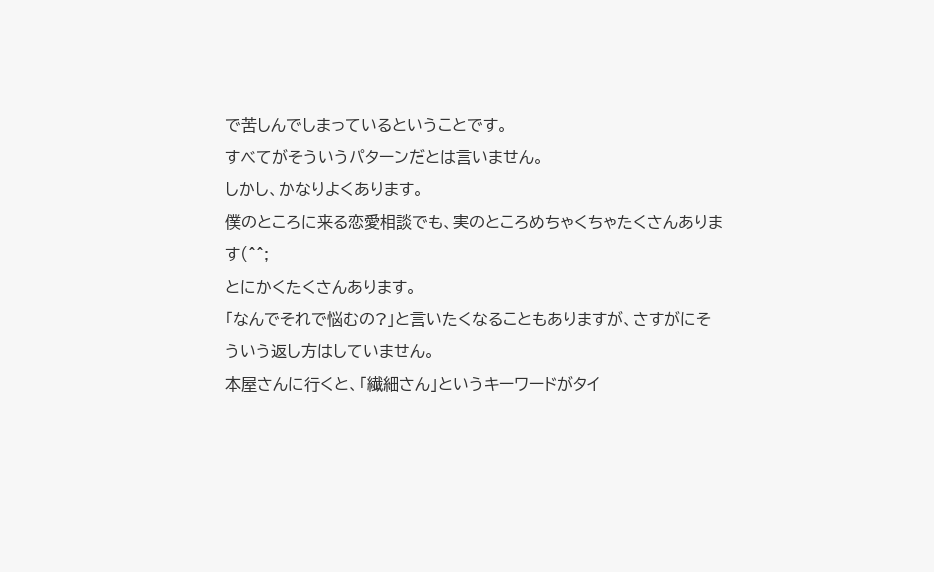で苦しんでしまっているということです。
すべてがそういうパターンだとは言いません。
しかし、かなりよくあります。
僕のところに来る恋愛相談でも、実のところめちゃくちゃたくさんあります(^^;
とにかくたくさんあります。
「なんでそれで悩むの?」と言いたくなることもありますが、さすがにそういう返し方はしていません。
本屋さんに行くと、「繊細さん」というキーワードがタイ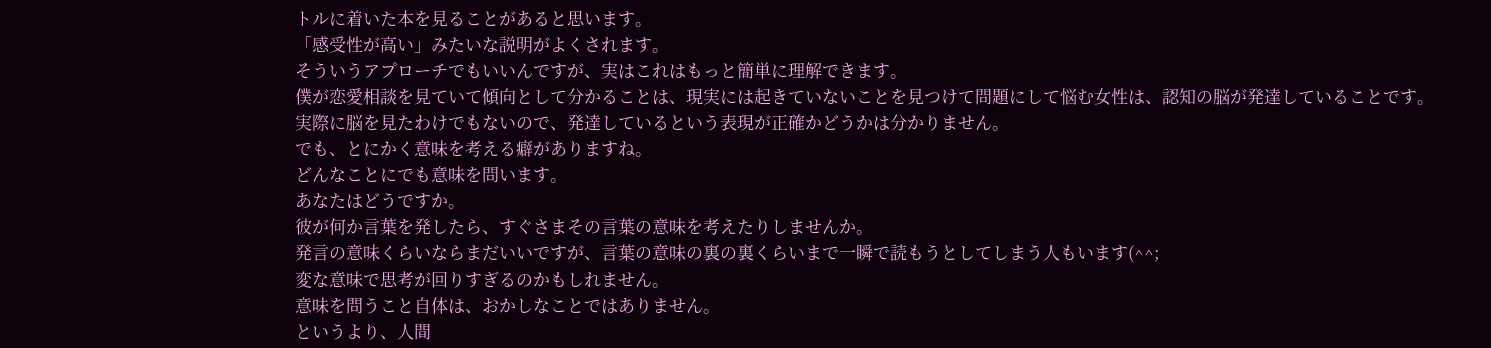トルに着いた本を見ることがあると思います。
「感受性が高い」みたいな説明がよくされます。
そういうアプローチでもいいんですが、実はこれはもっと簡単に理解できます。
僕が恋愛相談を見ていて傾向として分かることは、現実には起きていないことを見つけて問題にして悩む女性は、認知の脳が発達していることです。
実際に脳を見たわけでもないので、発達しているという表現が正確かどうかは分かりません。
でも、とにかく意味を考える癖がありますね。
どんなことにでも意味を問います。
あなたはどうですか。
彼が何か言葉を発したら、すぐさまその言葉の意味を考えたりしませんか。
発言の意味くらいならまだいいですが、言葉の意味の裏の裏くらいまで一瞬で読もうとしてしまう人もいます(^^;
変な意味で思考が回りすぎるのかもしれません。
意味を問うこと自体は、おかしなことではありません。
というより、人間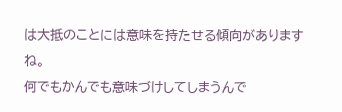は大抵のことには意味を持たせる傾向がありますね。
何でもかんでも意味づけしてしまうんで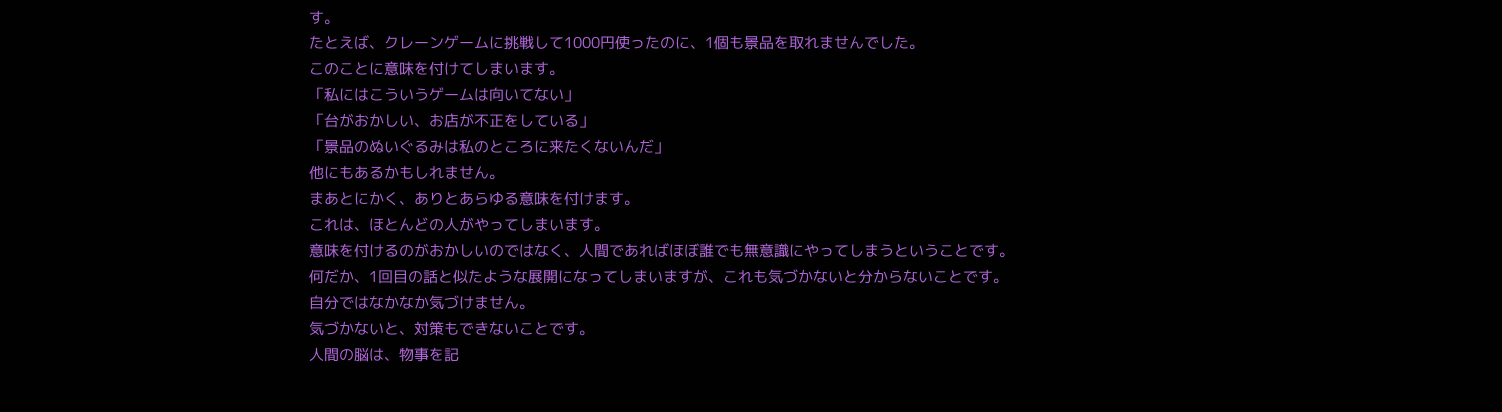す。
たとえば、クレーンゲームに挑戦して1000円使ったのに、1個も景品を取れませんでした。
このことに意味を付けてしまいます。
「私にはこういうゲームは向いてない」
「台がおかしい、お店が不正をしている」
「景品のぬいぐるみは私のところに来たくないんだ」
他にもあるかもしれません。
まあとにかく、ありとあらゆる意味を付けます。
これは、ほとんどの人がやってしまいます。
意味を付けるのがおかしいのではなく、人間であればほぼ誰でも無意識にやってしまうということです。
何だか、1回目の話と似たような展開になってしまいますが、これも気づかないと分からないことです。
自分ではなかなか気づけません。
気づかないと、対策もできないことです。
人間の脳は、物事を記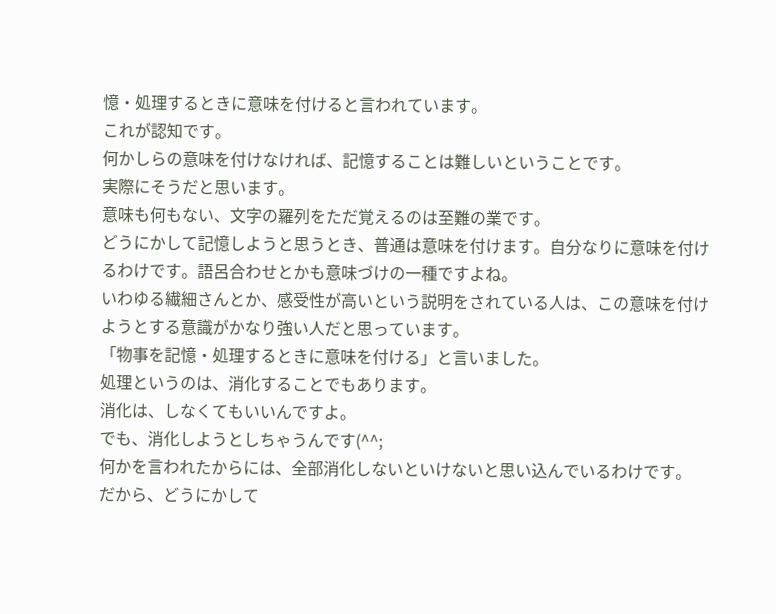憶・処理するときに意味を付けると言われています。
これが認知です。
何かしらの意味を付けなければ、記憶することは難しいということです。
実際にそうだと思います。
意味も何もない、文字の羅列をただ覚えるのは至難の業です。
どうにかして記憶しようと思うとき、普通は意味を付けます。自分なりに意味を付けるわけです。語呂合わせとかも意味づけの一種ですよね。
いわゆる繊細さんとか、感受性が高いという説明をされている人は、この意味を付けようとする意識がかなり強い人だと思っています。
「物事を記憶・処理するときに意味を付ける」と言いました。
処理というのは、消化することでもあります。
消化は、しなくてもいいんですよ。
でも、消化しようとしちゃうんです(^^;
何かを言われたからには、全部消化しないといけないと思い込んでいるわけです。
だから、どうにかして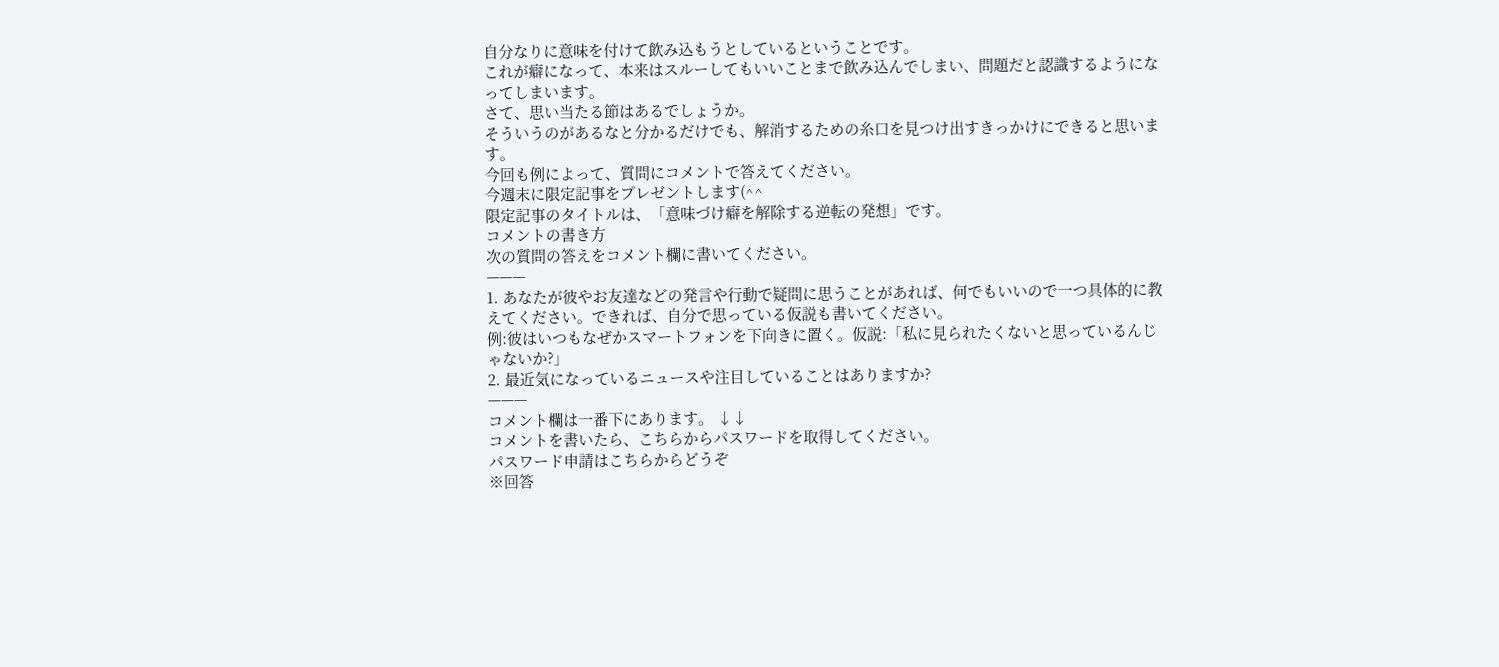自分なりに意味を付けて飲み込もうとしているということです。
これが癖になって、本来はスルーしてもいいことまで飲み込んでしまい、問題だと認識するようになってしまいます。
さて、思い当たる節はあるでしょうか。
そういうのがあるなと分かるだけでも、解消するための糸口を見つけ出すきっかけにできると思います。
今回も例によって、質問にコメントで答えてください。
今週末に限定記事をプレゼントします(^^
限定記事のタイトルは、「意味づけ癖を解除する逆転の発想」です。
コメントの書き方
次の質問の答えをコメント欄に書いてください。
———
1. あなたが彼やお友達などの発言や行動で疑問に思うことがあれば、何でもいいので一つ具体的に教えてください。できれば、自分で思っている仮説も書いてください。
例:彼はいつもなぜかスマートフォンを下向きに置く。仮説:「私に見られたくないと思っているんじゃないか?」
2. 最近気になっているニュースや注目していることはありますか?
———
コメント欄は一番下にあります。 ↓↓
コメントを書いたら、こちらからパスワードを取得してください。
パスワード申請はこちらからどうぞ
※回答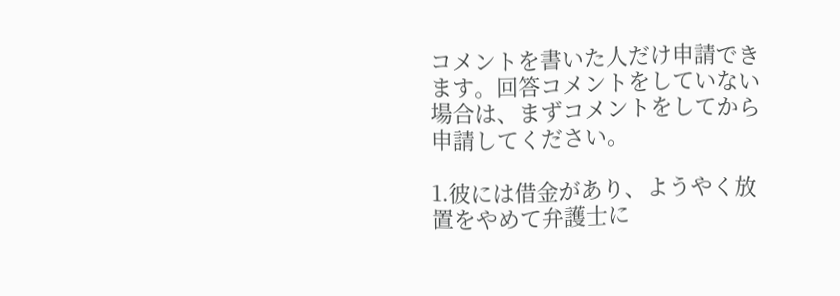コメントを書いた人だけ申請できます。回答コメントをしていない場合は、まずコメントをしてから申請してください。

1.彼には借金があり、ようやく放置をやめて弁護士に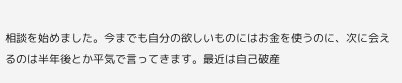相談を始めました。今までも自分の欲しいものにはお金を使うのに、次に会えるのは半年後とか平気で言ってきます。最近は自己破産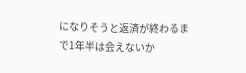になりそうと返済が終わるまで1年半は会えないか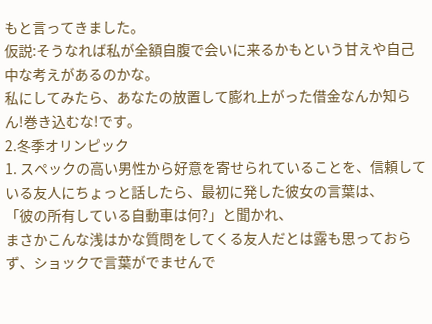もと言ってきました。
仮説:そうなれば私が全額自腹で会いに来るかもという甘えや自己中な考えがあるのかな。
私にしてみたら、あなたの放置して膨れ上がった借金なんか知らん!巻き込むな!です。
2.冬季オリンピック
1. スペックの高い男性から好意を寄せられていることを、信頼している友人にちょっと話したら、最初に発した彼女の言葉は、
「彼の所有している自動車は何?」と聞かれ、
まさかこんな浅はかな質問をしてくる友人だとは露も思っておらず、ショックで言葉がでませんで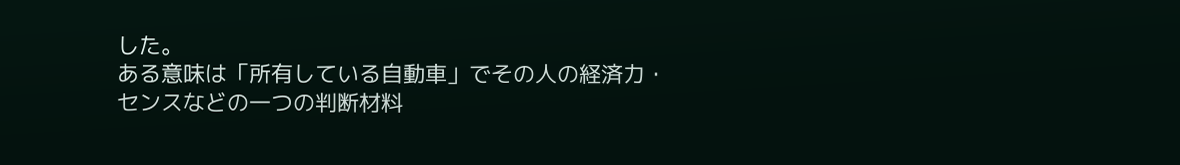した。
ある意味は「所有している自動車」でその人の経済力・センスなどの一つの判断材料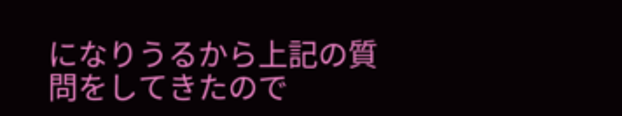になりうるから上記の質問をしてきたので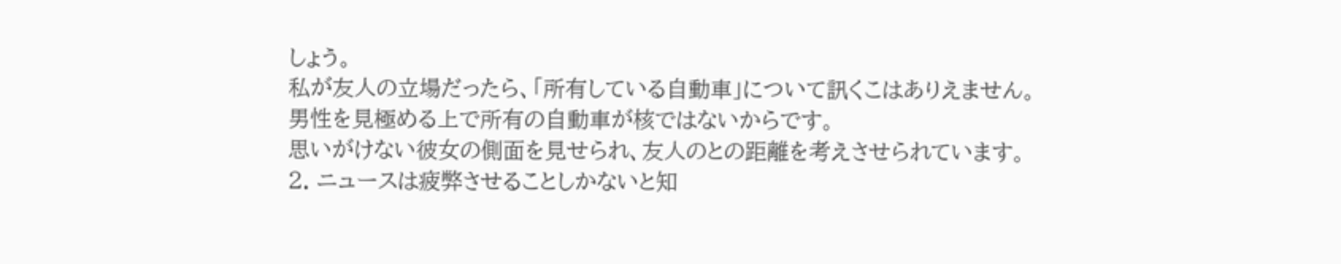しょう。
私が友人の立場だったら、「所有している自動車」について訊くこはありえません。
男性を見極める上で所有の自動車が核ではないからです。
思いがけない彼女の側面を見せられ、友人のとの距離を考えさせられています。
2. ニュースは疲弊させることしかないと知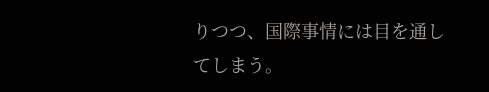りつつ、国際事情には目を通してしまう。